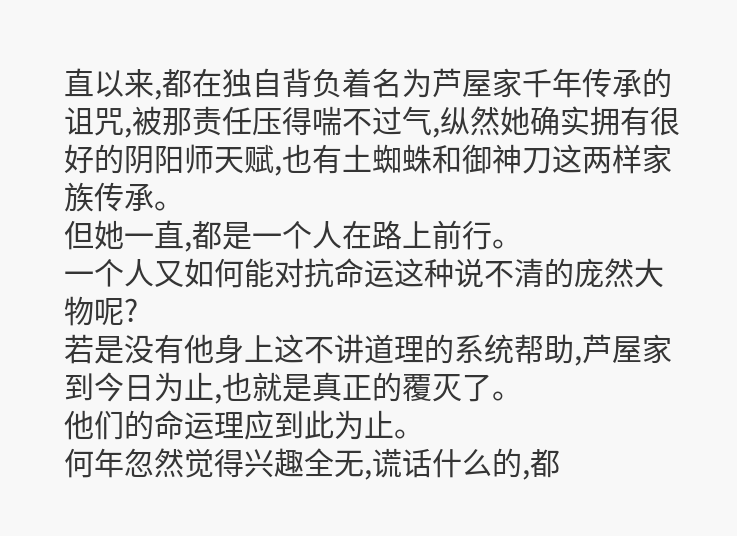直以来,都在独自背负着名为芦屋家千年传承的诅咒,被那责任压得喘不过气,纵然她确实拥有很好的阴阳师天赋,也有土蜘蛛和御神刀这两样家族传承。
但她一直,都是一个人在路上前行。
一个人又如何能对抗命运这种说不清的庞然大物呢?
若是没有他身上这不讲道理的系统帮助,芦屋家到今日为止,也就是真正的覆灭了。
他们的命运理应到此为止。
何年忽然觉得兴趣全无,谎话什么的,都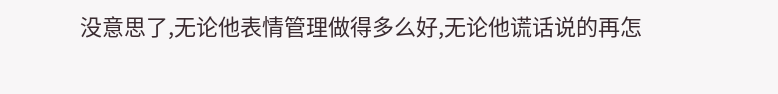没意思了,无论他表情管理做得多么好,无论他谎话说的再怎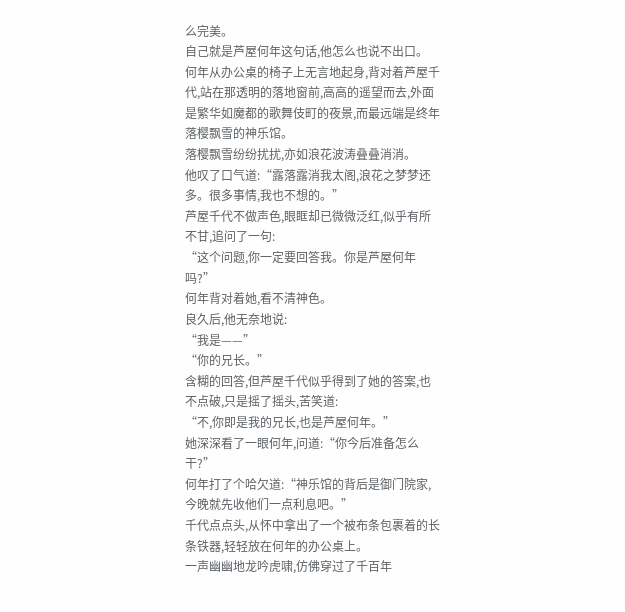么完美。
自己就是芦屋何年这句话,他怎么也说不出口。
何年从办公桌的椅子上无言地起身,背对着芦屋千代,站在那透明的落地窗前,高高的遥望而去,外面是繁华如魔都的歌舞伎町的夜景,而最远端是终年落樱飘雪的神乐馆。
落樱飘雪纷纷扰扰,亦如浪花波涛叠叠消消。
他叹了口气道:“露落露消我太阁,浪花之梦梦还多。很多事情,我也不想的。”
芦屋千代不做声色,眼眶却已微微泛红,似乎有所不甘,追问了一句:
“这个问题,你一定要回答我。你是芦屋何年吗?”
何年背对着她,看不清神色。
良久后,他无奈地说:
“我是——”
“你的兄长。”
含糊的回答,但芦屋千代似乎得到了她的答案,也不点破,只是摇了摇头,苦笑道:
“不,你即是我的兄长,也是芦屋何年。”
她深深看了一眼何年,问道:“你今后准备怎么干?”
何年打了个哈欠道:“神乐馆的背后是御门院家,今晚就先收他们一点利息吧。”
千代点点头,从怀中拿出了一个被布条包裹着的长条铁器,轻轻放在何年的办公桌上。
一声幽幽地龙吟虎啸,仿佛穿过了千百年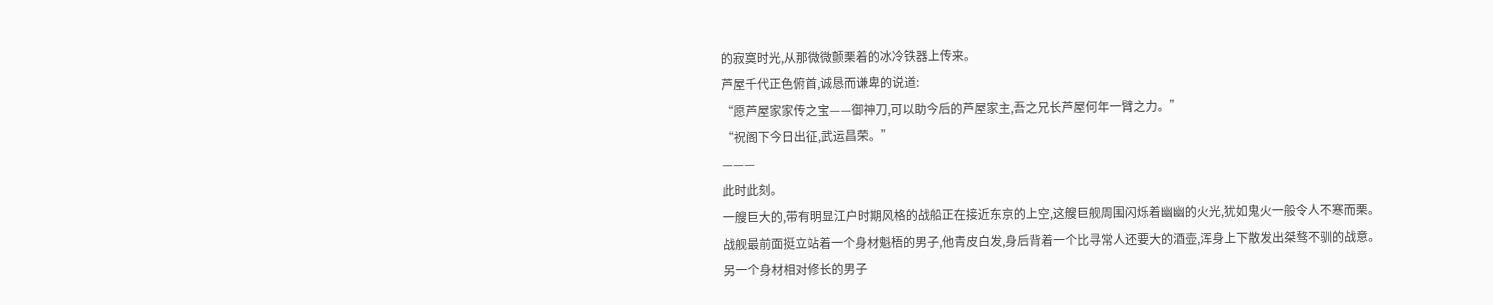的寂寞时光,从那微微颤栗着的冰冷铁器上传来。
芦屋千代正色俯首,诚恳而谦卑的说道:
“愿芦屋家家传之宝——御神刀,可以助今后的芦屋家主,吾之兄长芦屋何年一臂之力。”
“祝阁下今日出征,武运昌荣。”
———
此时此刻。
一艘巨大的,带有明显江户时期风格的战船正在接近东京的上空,这艘巨舰周围闪烁着幽幽的火光,犹如鬼火一般令人不寒而栗。
战舰最前面挺立站着一个身材魁梧的男子,他青皮白发,身后背着一个比寻常人还要大的酒壶,浑身上下散发出桀骜不驯的战意。
另一个身材相对修长的男子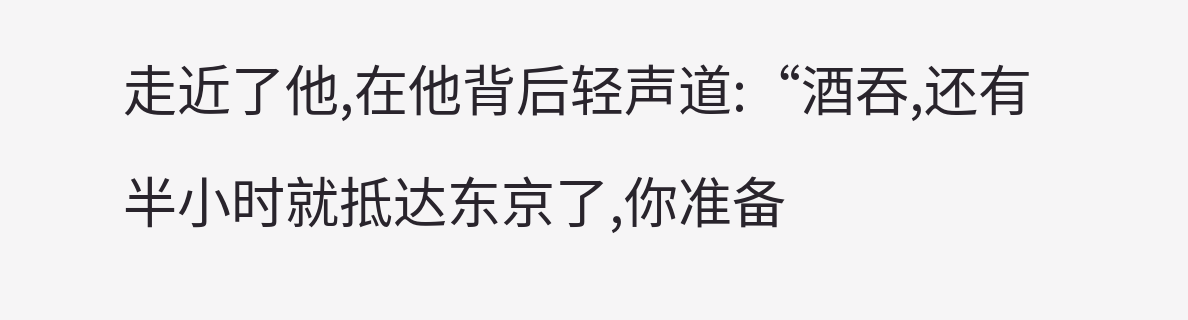走近了他,在他背后轻声道:“酒吞,还有半小时就抵达东京了,你准备